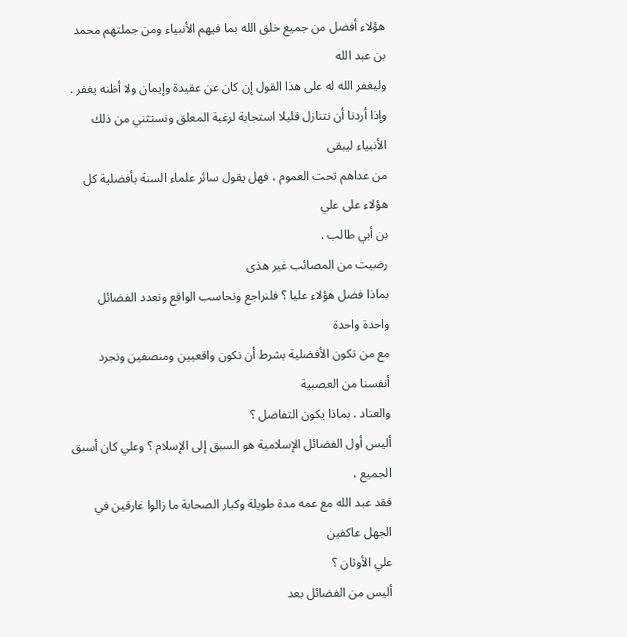هؤلاء أفضل من جميع خلق الله بما فيهم الأنبياء ومن جملتهم محمد بن عبد الله
وليغفر الله له على هذا القول إن كان عن عقيدة وإيمان ولا أظنه يغفر .
وإذا أردنا أن نتنازل قليلا استجابة لرغبة المعلق ونستثني من ذلك الأنبياء ليبقى
من عداهم تحت العموم ، فهل يقول سائر علماء السنة بأفضلية كل هؤلاء على علي
بن أبي طالب .
رضيت من المصائب غير هذى
بماذا فضل هؤلاء عليا ؟ فلنراجع ونحاسب الواقع ونعدد الفضائل واحدة واحدة
مع من تكون الأفضلية بشرط أن نكون واقعيين ومنصفين ونجرد أنفسنا من العصبية
والعناد . بماذا يكون التفاضل ؟
أليس أول الفضائل الإسلامية هو السبق إلى الإسلام ؟ وعلي كان أسبق الجميع ،
فقد عبد الله مع عمه مدة طويلة وكبار الصحابة ما زالوا غارقين في الجهل عاكفين
علي الأوثان ؟
أليس من الفضائل بعد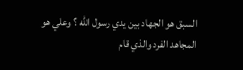السبق هو الجهاد بين يدي رسول الله ؟ وعلي هو
المجاهد الفرد والذي قام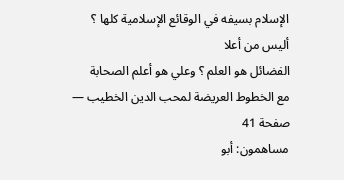الإسلام بسيفه في الوقائع الإسلامية كلها ؟ أليس من أعلا
الفضائل هو العلم ؟ وعلي هو أعلم الصحابة
مع الخطوط العريضة لمحب الدين الخطيب — صفحة 41
مساهمون: أبو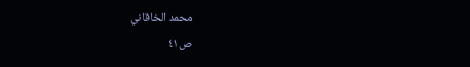محمد الخاقاني
ص٤١